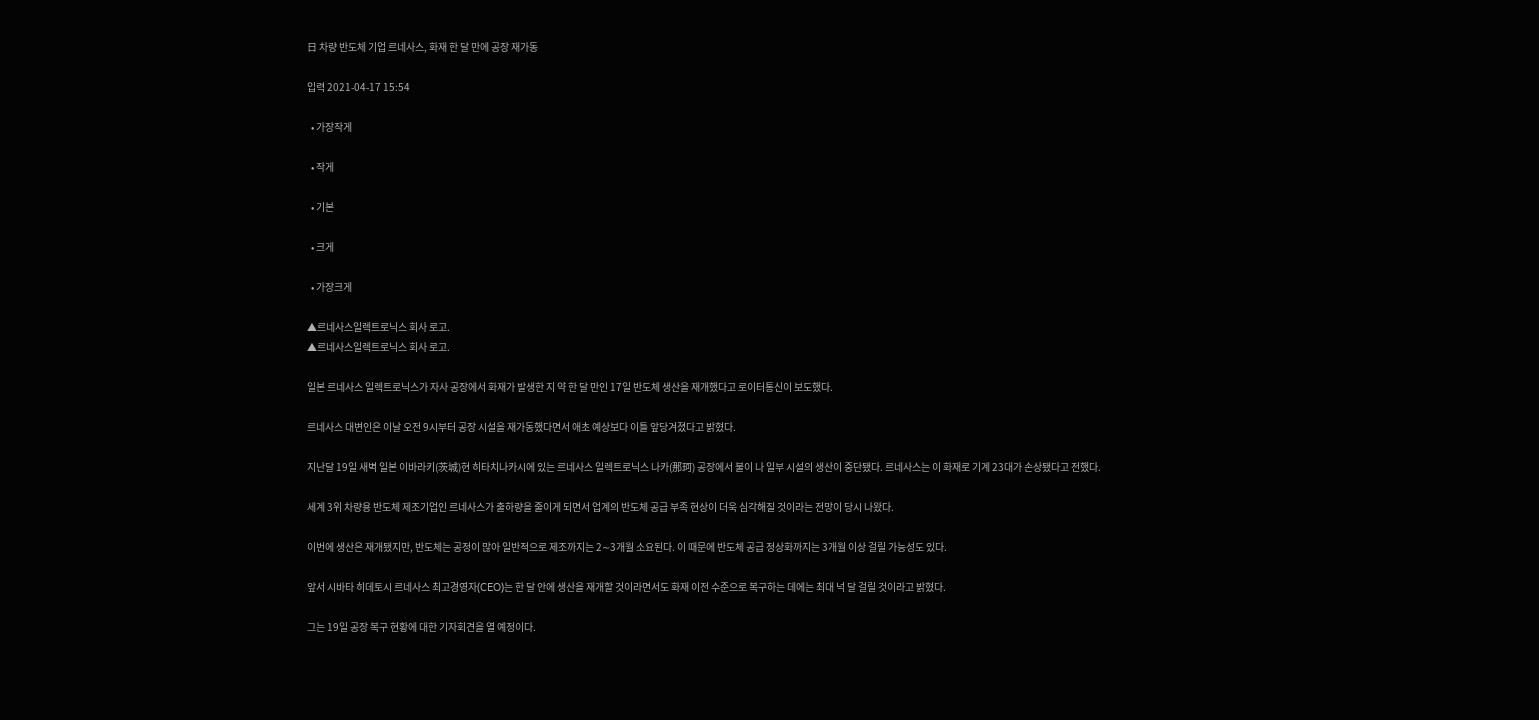日 차량 반도체 기업 르네사스, 화재 한 달 만에 공장 재가동

입력 2021-04-17 15:54

  • 가장작게

  • 작게

  • 기본

  • 크게

  • 가장크게

▲르네사스일렉트로닉스 회사 로고.
▲르네사스일렉트로닉스 회사 로고.

일본 르네사스 일렉트로닉스가 자사 공장에서 화재가 발생한 지 약 한 달 만인 17일 반도체 생산을 재개했다고 로이터통신이 보도했다.

르네사스 대변인은 이날 오전 9시부터 공장 시설을 재가동했다면서 애초 예상보다 이틀 앞당겨졌다고 밝혔다.

지난달 19일 새벽 일본 이바라키(茨城)현 히타치나카시에 있는 르네사스 일렉트로닉스 나카(那珂) 공장에서 불이 나 일부 시설의 생산이 중단됐다. 르네사스는 이 화재로 기계 23대가 손상됐다고 전했다.

세계 3위 차량용 반도체 제조기업인 르네사스가 출하량을 줄이게 되면서 업계의 반도체 공급 부족 현상이 더욱 심각해질 것이라는 전망이 당시 나왔다.

이번에 생산은 재개됐지만, 반도체는 공정이 많아 일반적으로 제조까지는 2∼3개월 소요된다. 이 때문에 반도체 공급 정상화까지는 3개월 이상 걸릴 가능성도 있다.

앞서 시바타 히데토시 르네사스 최고경영자(CEO)는 한 달 안에 생산을 재개할 것이라면서도 화재 이전 수준으로 복구하는 데에는 최대 넉 달 걸릴 것이라고 밝혔다.

그는 19일 공장 복구 현황에 대한 기자회견을 열 예정이다.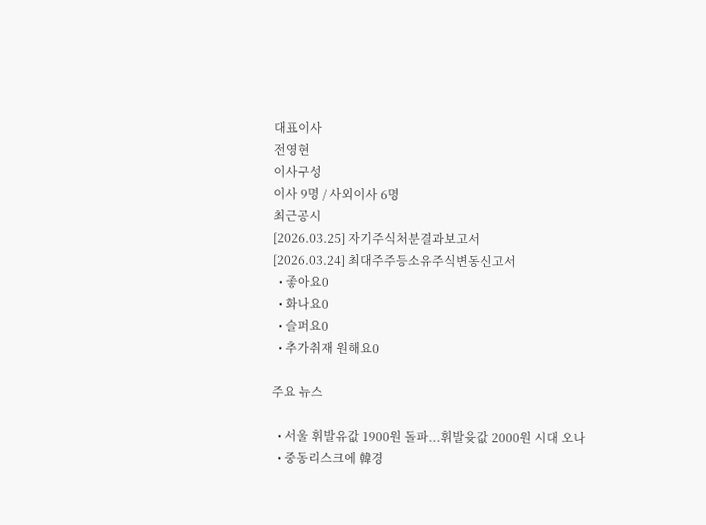대표이사
전영현
이사구성
이사 9명 / 사외이사 6명
최근공시
[2026.03.25] 자기주식처분결과보고서
[2026.03.24] 최대주주등소유주식변동신고서
  • 좋아요0
  • 화나요0
  • 슬퍼요0
  • 추가취재 원해요0

주요 뉴스

  • 서울 휘발유값 1900원 돌파...휘발윳값 2000원 시대 오나
  • 중동리스크에 韓경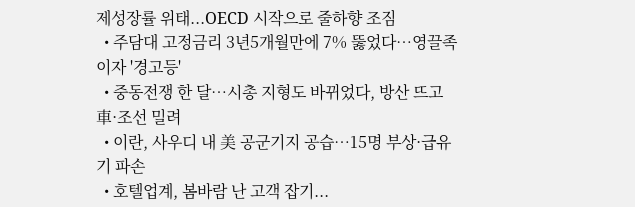제성장률 위태...OECD 시작으로 줄하향 조짐
  • 주담대 고정금리 3년5개월만에 7% 뚫었다…영끌족 이자 '경고등'
  • 중동전쟁 한 달…시총 지형도 바뀌었다, 방산 뜨고 車·조선 밀려
  • 이란, 사우디 내 美 공군기지 공습…15명 부상·급유기 파손
  • 호텔업계, 봄바람 난 고객 잡기...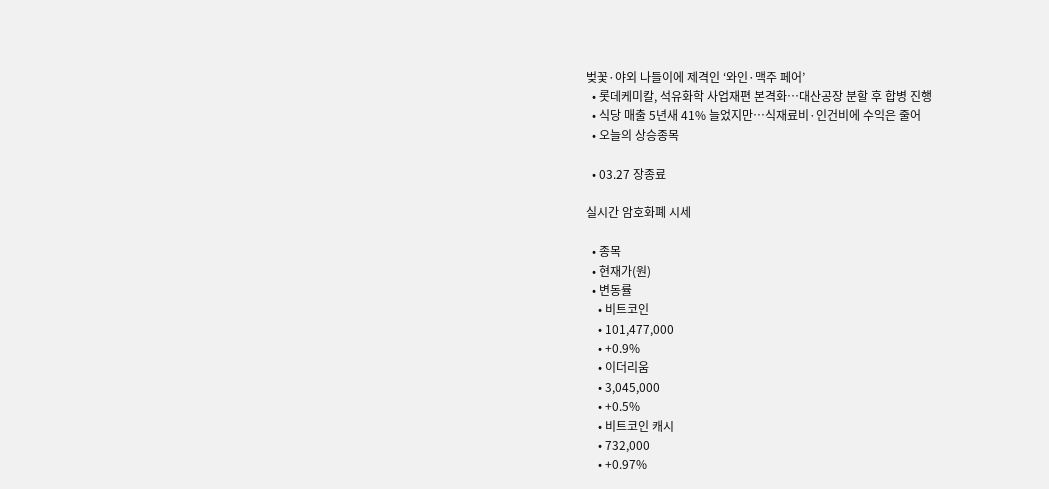벚꽃·야외 나들이에 제격인 ‘와인·맥주 페어’
  • 롯데케미칼, 석유화학 사업재편 본격화…대산공장 분할 후 합병 진행
  • 식당 매출 5년새 41% 늘었지만…식재료비·인건비에 수익은 줄어
  • 오늘의 상승종목

  • 03.27 장종료

실시간 암호화폐 시세

  • 종목
  • 현재가(원)
  • 변동률
    • 비트코인
    • 101,477,000
    • +0.9%
    • 이더리움
    • 3,045,000
    • +0.5%
    • 비트코인 캐시
    • 732,000
    • +0.97%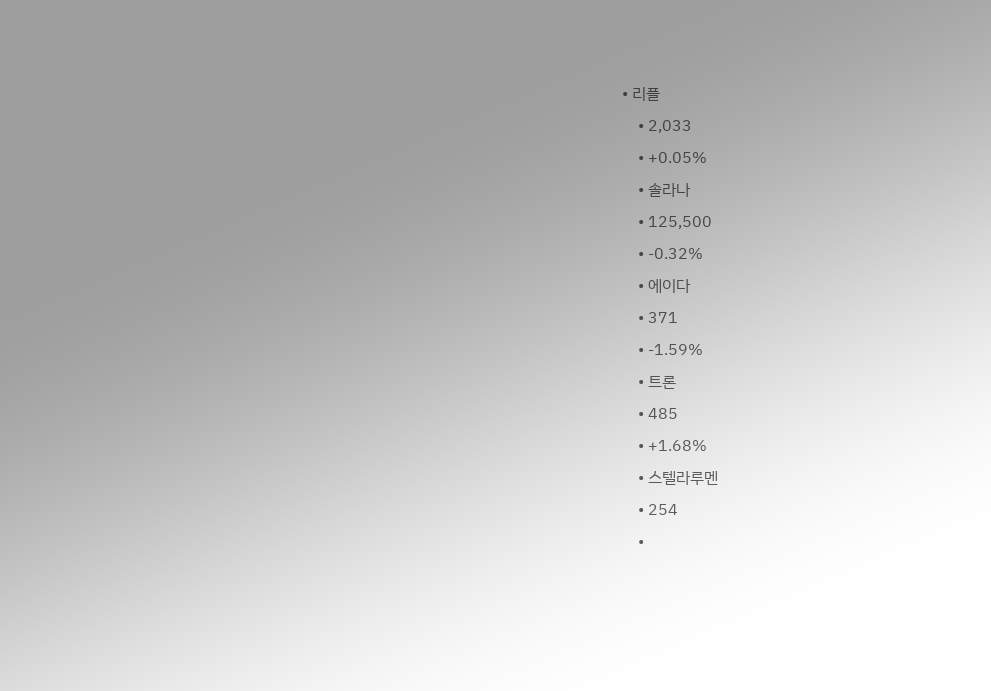• 리플
    • 2,033
    • +0.05%
    • 솔라나
    • 125,500
    • -0.32%
    • 에이다
    • 371
    • -1.59%
    • 트론
    • 485
    • +1.68%
    • 스텔라루멘
    • 254
    •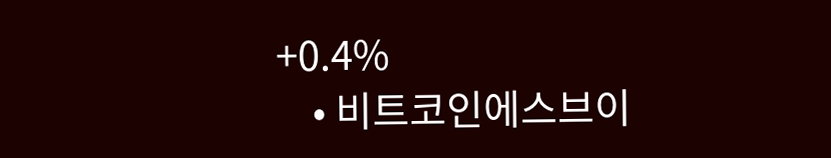+0.4%
    • 비트코인에스브이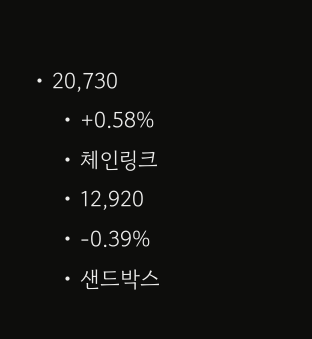• 20,730
    • +0.58%
    • 체인링크
    • 12,920
    • -0.39%
    • 샌드박스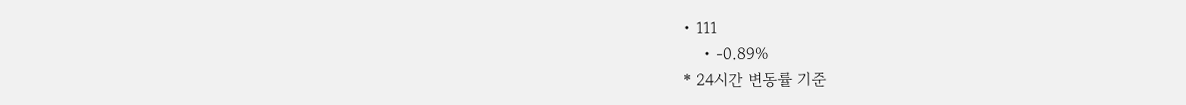• 111
    • -0.89%
* 24시간 변동률 기준